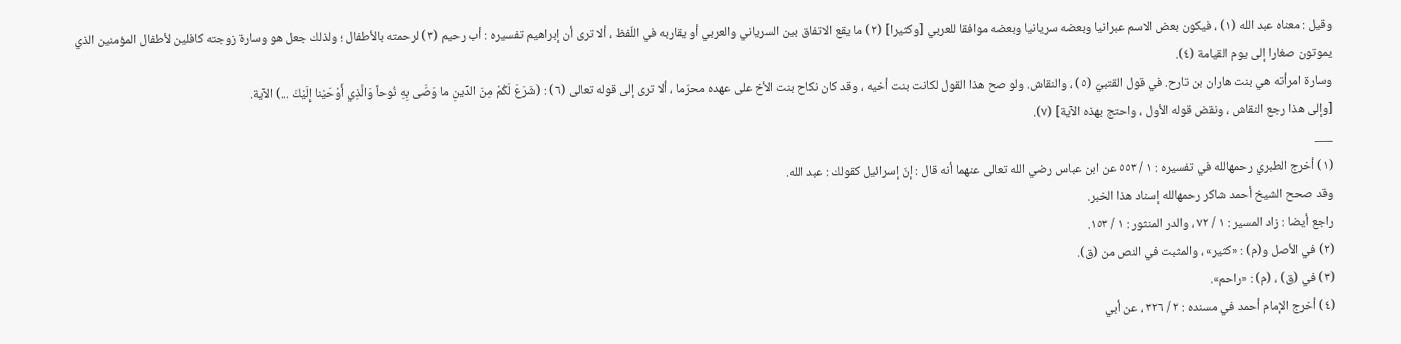وقيل : معناه عبد الله (١) ، فيكون بعض الاسم عبرانيا وبعضه سريانيا وبعضه موافقا للعربي [وكثيرا] (٢) ما يقع الاتفاق بين السرياني والعربي أو يقاربه في اللّفظ ، ألا ترى أن إبراهيم تفسيره : أب رحيم (٣) لرحمته بالأطفال ؛ ولذلك جعل هو وسارة زوجته كافلين لأطفال المؤمنين الذي يموتون صغارا إلى يوم القيامة (٤).
وسارة امرأته هي بنت هاران بن تارح. في قول القتبيّ (٥) ، والنقاش. ولو صح هذا القول لكانت بنت أخيه ، وقد كان نكاح بنت الأخ على عهده محرّما ، ألا ترى إلى قوله تعالى (٦) : (شَرَعَ لَكُمْ مِنَ الدِّينِ ما وَصَّى بِهِ نُوحاً وَالَّذِي أَوْحَيْنا إِلَيْكَ ...) الآية.
[وإلى هذا رجع النقاش ، ونقض قوله الأول ، واحتج بهذه الآية] (٧).
___
(١) أخرج الطبري رحمهالله في تفسيره : ١ / ٥٥٣ عن ابن عباس رضي الله تعالى عنهما أنه قال : إنّ إسرائيل كقولك : عبد الله.
وقد صحح الشيخ أحمد شاكر رحمهالله إسناد هذا الخبر.
راجع أيضا : زاد المسير : ١ / ٧٢ ، والدر المنثور : ١ / ١٥٣.
(٢) في الأصل و(م) : «كثير» ، والمثبت في النص من (ق).
(٣) في (ق) ، (م) : «راحم».
(٤) أخرج الإمام أحمد في مسنده : ٢ / ٣٢٦ ، عن أبي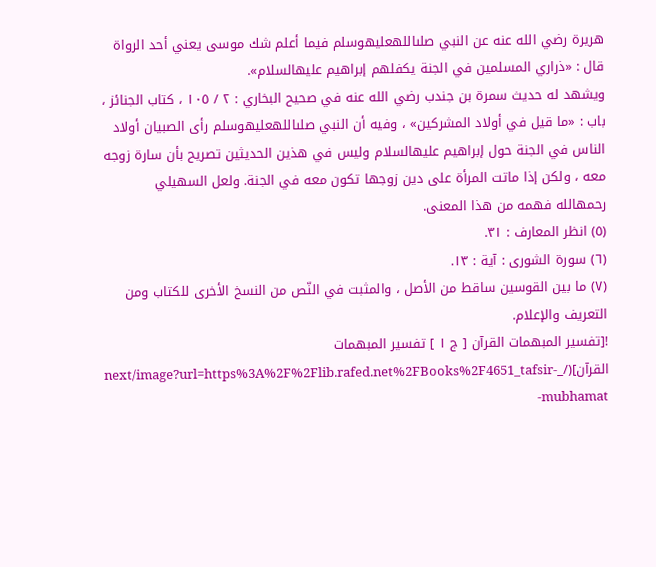هريرة رضي الله عنه عن النبي صلىاللهعليهوسلم فيما أعلم شك موسى يعني أحد الرواة قال : «ذراري المسلمين في الجنة يكفلهم إبراهيم عليهالسلام».
ويشهد له حديث سمرة بن جندب رضي الله عنه في صحيح البخاري : ٢ / ١٠٥ ، كتاب الجنائز ، باب : «ما قيل في أولاد المشركين» ، وفيه أن النبي صلىاللهعليهوسلم رأى الصبيان أولاد الناس في الجنة حول إبراهيم عليهالسلام وليس في هذين الحديثين تصريح بأن سارة زوجه معه ، ولكن إذا ماتت المرأة على دين زوجها تكون معه في الجنة. ولعل السهيلي رحمهالله فهمه من هذا المعنى.
(٥) انظر المعارف : ٣١.
(٦) سورة الشورى : آية : ١٣.
(٧) ما بين القوسين ساقط من الأصل ، والمثبت في النّص من النسخ الأخرى للكتاب ومن التعريف والإعلام.
![تفسير المبهمات القرآن [ ج ١ ] تفسير المبهمات القرآن](/_next/image?url=https%3A%2F%2Flib.rafed.net%2FBooks%2F4651_tafsir-mubhamat-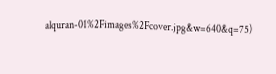alquran-01%2Fimages%2Fcover.jpg&w=640&q=75)